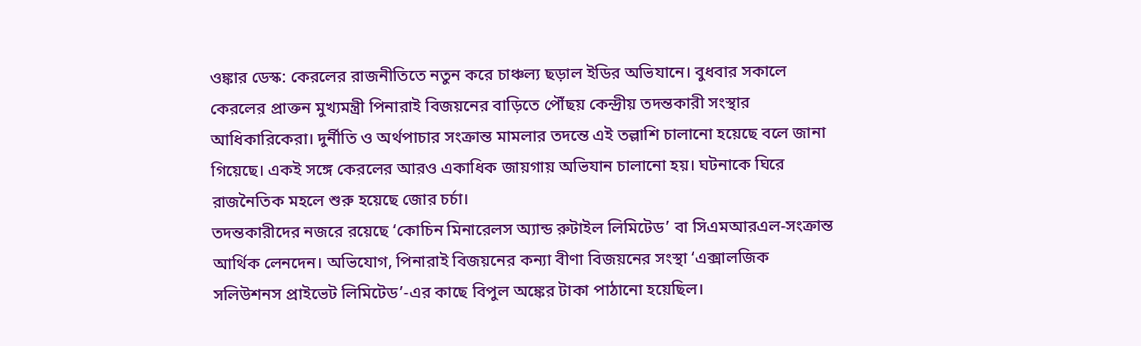ওঙ্কার ডেস্ক: কেরলের রাজনীতিতে নতুন করে চাঞ্চল্য ছড়াল ইডির অভিযানে। বুধবার সকালে কেরলের প্রাক্তন মুখ্যমন্ত্রী পিনারাই বিজয়নের বাড়িতে পৌঁছয় কেন্দ্রীয় তদন্তকারী সংস্থার আধিকারিকেরা। দুর্নীতি ও অর্থপাচার সংক্রান্ত মামলার তদন্তে এই তল্লাশি চালানো হয়েছে বলে জানা গিয়েছে। একই সঙ্গে কেরলের আরও একাধিক জায়গায় অভিযান চালানো হয়। ঘটনাকে ঘিরে রাজনৈতিক মহলে শুরু হয়েছে জোর চর্চা।
তদন্তকারীদের নজরে রয়েছে ‘কোচিন মিনারেলস অ্যান্ড রুটাইল লিমিটেড’ বা সিএমআরএল-সংক্রান্ত আর্থিক লেনদেন। অভিযোগ, পিনারাই বিজয়নের কন্যা বীণা বিজয়নের সংস্থা ‘এক্সালজিক সলিউশনস প্রাইভেট লিমিটেড’-এর কাছে বিপুল অঙ্কের টাকা পাঠানো হয়েছিল।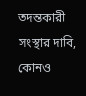তদন্তকারী সংস্থার দাবি, কোনও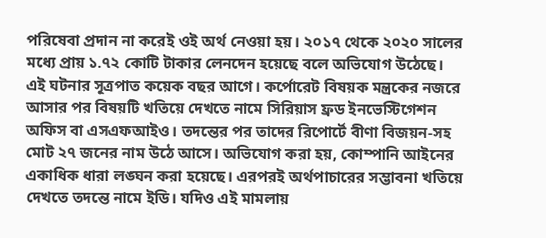পরিষেবা প্রদান না করেই ওই অর্থ নেওয়া হয়। ২০১৭ থেকে ২০২০ সালের মধ্যে প্রায় ১.৭২ কোটি টাকার লেনদেন হয়েছে বলে অভিযোগ উঠেছে।
এই ঘটনার সূত্রপাত কয়েক বছর আগে। কর্পোরেট বিষয়ক মন্ত্রকের নজরে আসার পর বিষয়টি খতিয়ে দেখতে নামে সিরিয়াস ফ্রড ইনভেস্টিগেশন অফিস বা এসএফআইও। তদন্তের পর তাদের রিপোর্টে বীণা বিজয়ন-সহ মোট ২৭ জনের নাম উঠে আসে। অভিযোগ করা হয়, কোম্পানি আইনের একাধিক ধারা লঙ্ঘন করা হয়েছে। এরপরই অর্থপাচারের সম্ভাবনা খতিয়ে দেখতে তদন্তে নামে ইডি। যদিও এই মামলায়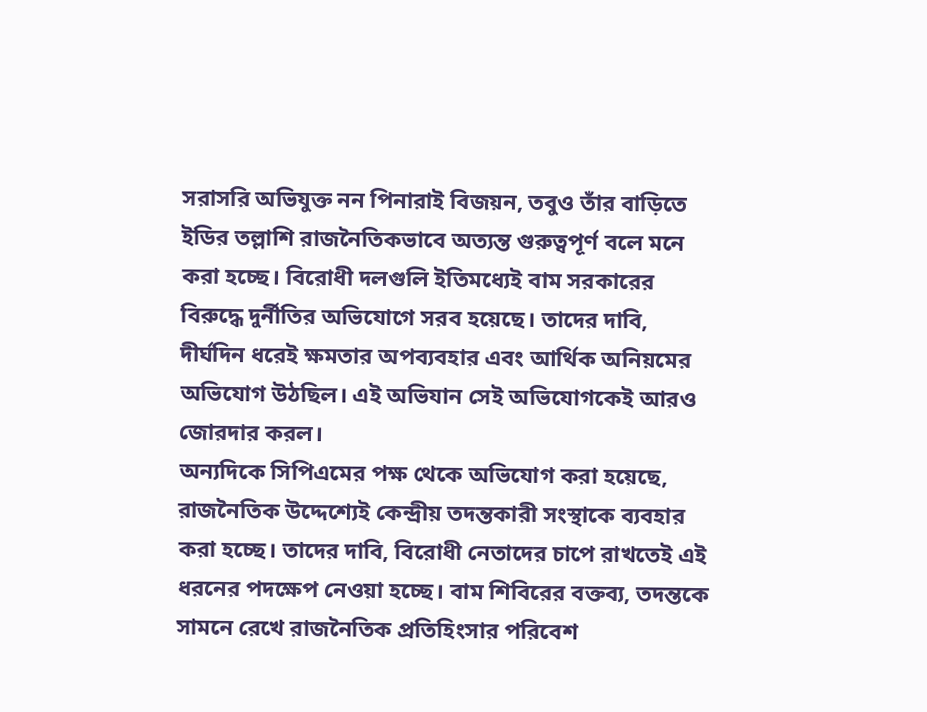সরাসরি অভিযুক্ত নন পিনারাই বিজয়ন, তবুও তাঁর বাড়িতে ইডির তল্লাশি রাজনৈতিকভাবে অত্যন্ত গুরুত্বপূর্ণ বলে মনে করা হচ্ছে। বিরোধী দলগুলি ইতিমধ্যেই বাম সরকারের বিরুদ্ধে দুর্নীতির অভিযোগে সরব হয়েছে। তাদের দাবি, দীর্ঘদিন ধরেই ক্ষমতার অপব্যবহার এবং আর্থিক অনিয়মের অভিযোগ উঠছিল। এই অভিযান সেই অভিযোগকেই আরও জোরদার করল।
অন্যদিকে সিপিএমের পক্ষ থেকে অভিযোগ করা হয়েছে, রাজনৈতিক উদ্দেশ্যেই কেন্দ্রীয় তদন্তকারী সংস্থাকে ব্যবহার করা হচ্ছে। তাদের দাবি, বিরোধী নেতাদের চাপে রাখতেই এই ধরনের পদক্ষেপ নেওয়া হচ্ছে। বাম শিবিরের বক্তব্য, তদন্তকে সামনে রেখে রাজনৈতিক প্রতিহিংসার পরিবেশ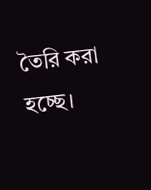তৈরি করা হচ্ছে।